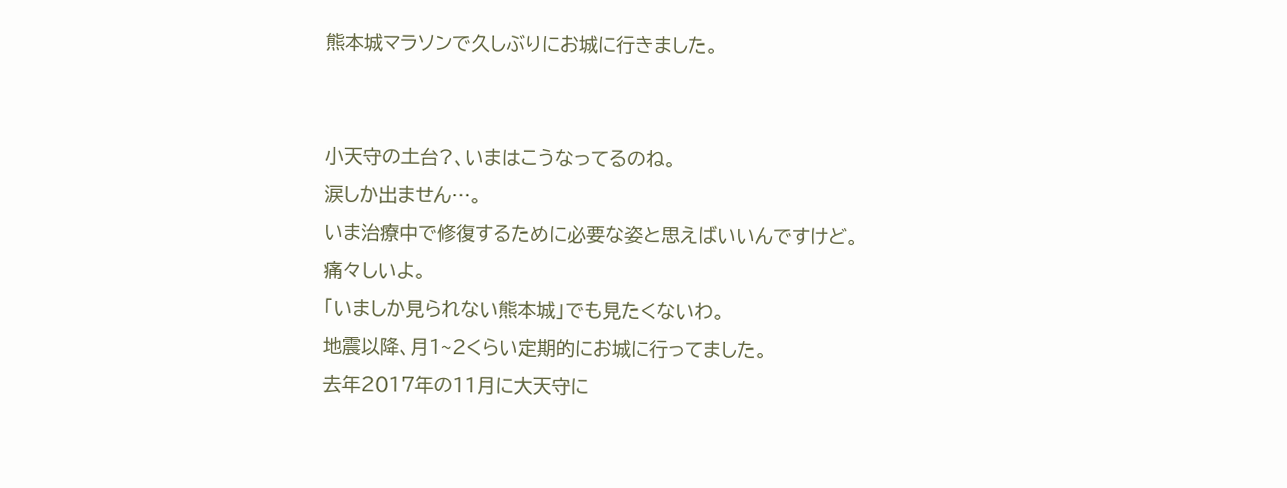熊本城マラソンで久しぶりにお城に行きました。


小天守の土台?、いまはこうなってるのね。
涙しか出ません…。
いま治療中で修復するために必要な姿と思えばいいんですけど。
痛々しいよ。
「いましか見られない熊本城」でも見たくないわ。
地震以降、月1~2くらい定期的にお城に行ってました。
去年2017年の11月に大天守に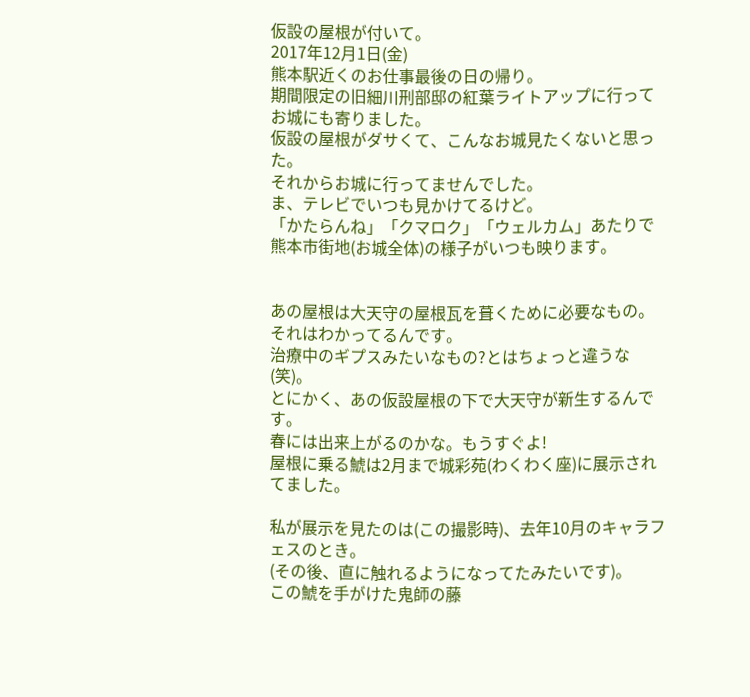仮設の屋根が付いて。
2017年12月1日(金)
熊本駅近くのお仕事最後の日の帰り。
期間限定の旧細川刑部邸の紅葉ライトアップに行って
お城にも寄りました。
仮設の屋根がダサくて、こんなお城見たくないと思った。
それからお城に行ってませんでした。
ま、テレビでいつも見かけてるけど。
「かたらんね」「クマロク」「ウェルカム」あたりで
熊本市街地(お城全体)の様子がいつも映ります。


あの屋根は大天守の屋根瓦を葺くために必要なもの。
それはわかってるんです。
治療中のギプスみたいなもの?とはちょっと違うな(笑)。
とにかく、あの仮設屋根の下で大天守が新生するんです。
春には出来上がるのかな。もうすぐよ!
屋根に乗る鯱は2月まで城彩苑(わくわく座)に展示されてました。

私が展示を見たのは(この撮影時)、去年10月のキャラフェスのとき。
(その後、直に触れるようになってたみたいです)。
この鯱を手がけた鬼師の藤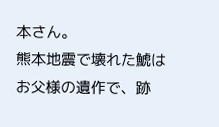本さん。
熊本地震で壊れた鯱はお父様の遺作で、跡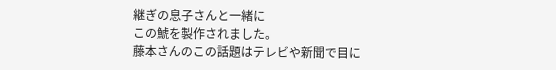継ぎの息子さんと一緒に
この鯱を製作されました。
藤本さんのこの話題はテレビや新聞で目に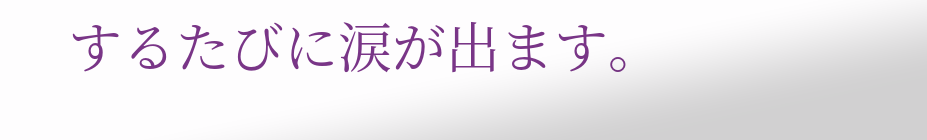するたびに涙が出ます。